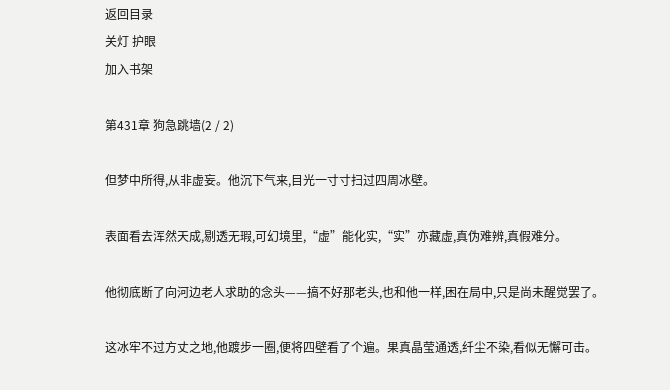返回目录
关灯 护眼
加入书架

第431章 狗急跳墙(2 / 2)

但梦中所得,从非虚妄。他沉下气来,目光一寸寸扫过四周冰壁。

表面看去浑然天成,剔透无瑕,可幻境里,“虚”能化实,“实”亦藏虚,真伪难辨,真假难分。

他彻底断了向河边老人求助的念头——搞不好那老头,也和他一样,困在局中,只是尚未醒觉罢了。

这冰牢不过方丈之地,他踱步一圈,便将四壁看了个遍。果真晶莹通透,纤尘不染,看似无懈可击。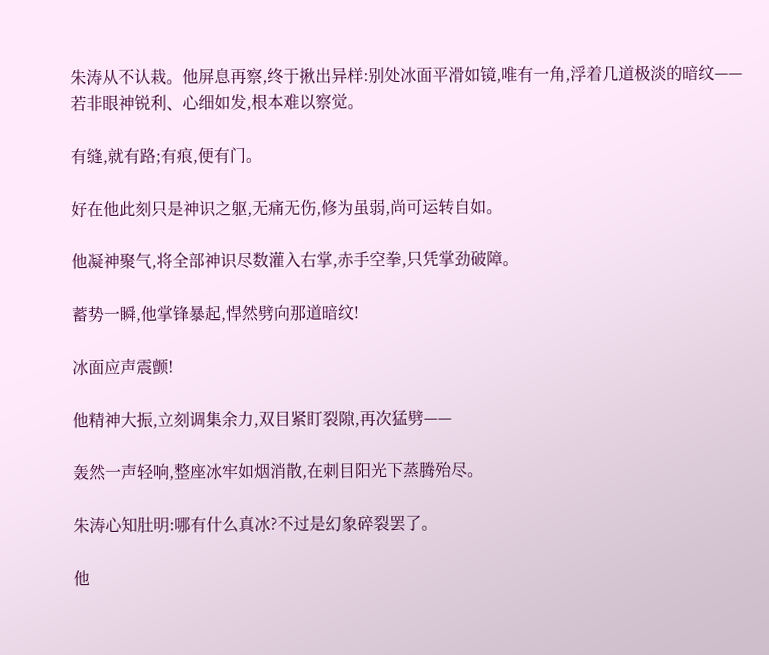朱涛从不认栽。他屏息再察,终于揪出异样:别处冰面平滑如镜,唯有一角,浮着几道极淡的暗纹——若非眼神锐利、心细如发,根本难以察觉。

有缝,就有路;有痕,便有门。

好在他此刻只是神识之躯,无痛无伤,修为虽弱,尚可运转自如。

他凝神聚气,将全部神识尽数灌入右掌,赤手空拳,只凭掌劲破障。

蓄势一瞬,他掌锋暴起,悍然劈向那道暗纹!

冰面应声震颤!

他精神大振,立刻调集余力,双目紧盯裂隙,再次猛劈——

轰然一声轻响,整座冰牢如烟消散,在刺目阳光下蒸腾殆尽。

朱涛心知肚明:哪有什么真冰?不过是幻象碎裂罢了。

他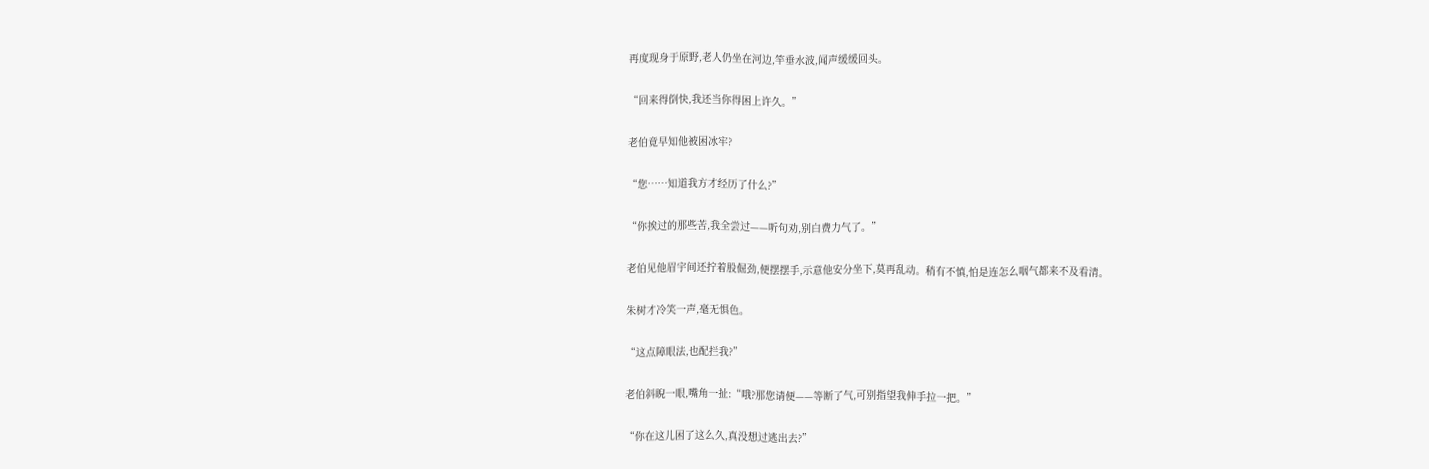再度现身于原野,老人仍坐在河边,竿垂水波,闻声缓缓回头。

“回来得倒快,我还当你得困上许久。”

老伯竟早知他被困冰牢?

“您……知道我方才经历了什么?”

“你挨过的那些苦,我全尝过——听句劝,别白费力气了。”

老伯见他眉宇间还拧着股倔劲,便摆摆手,示意他安分坐下,莫再乱动。稍有不慎,怕是连怎么咽气都来不及看清。

朱树才冷笑一声,毫无惧色。

“这点障眼法,也配拦我?”

老伯斜睨一眼,嘴角一扯:“哦?那您请便——等断了气,可别指望我伸手拉一把。”

“你在这儿困了这么久,真没想过逃出去?”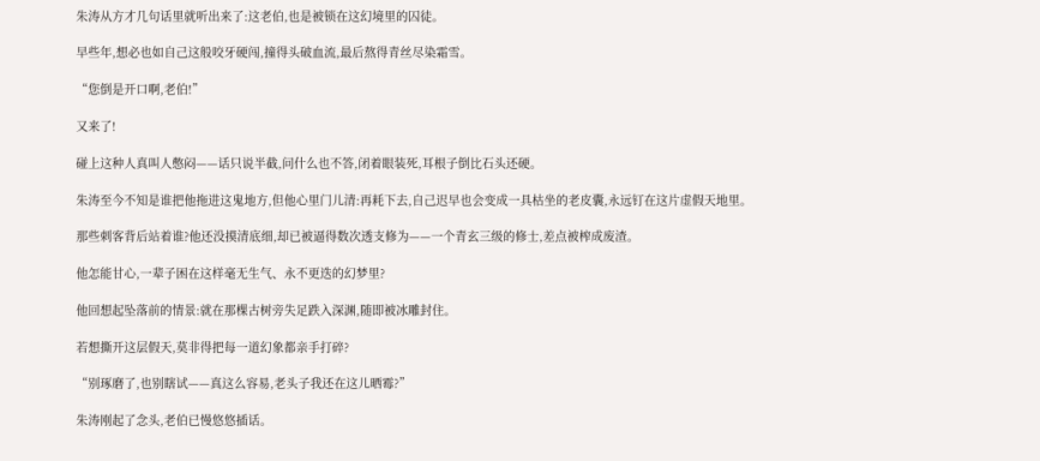朱涛从方才几句话里就听出来了:这老伯,也是被锁在这幻境里的囚徒。

早些年,想必也如自己这般咬牙硬闯,撞得头破血流,最后熬得青丝尽染霜雪。

“您倒是开口啊,老伯!”

又来了!

碰上这种人真叫人憋闷——话只说半截,问什么也不答,闭着眼装死,耳根子倒比石头还硬。

朱涛至今不知是谁把他拖进这鬼地方,但他心里门儿清:再耗下去,自己迟早也会变成一具枯坐的老皮囊,永远钉在这片虚假天地里。

那些刺客背后站着谁?他还没摸清底细,却已被逼得数次透支修为——一个青玄三级的修士,差点被榨成废渣。

他怎能甘心,一辈子困在这样毫无生气、永不更迭的幻梦里?

他回想起坠落前的情景:就在那棵古树旁失足跌入深渊,随即被冰雕封住。

若想撕开这层假天,莫非得把每一道幻象都亲手打碎?

“别琢磨了,也别瞎试——真这么容易,老头子我还在这儿晒霉?”

朱涛刚起了念头,老伯已慢悠悠插话。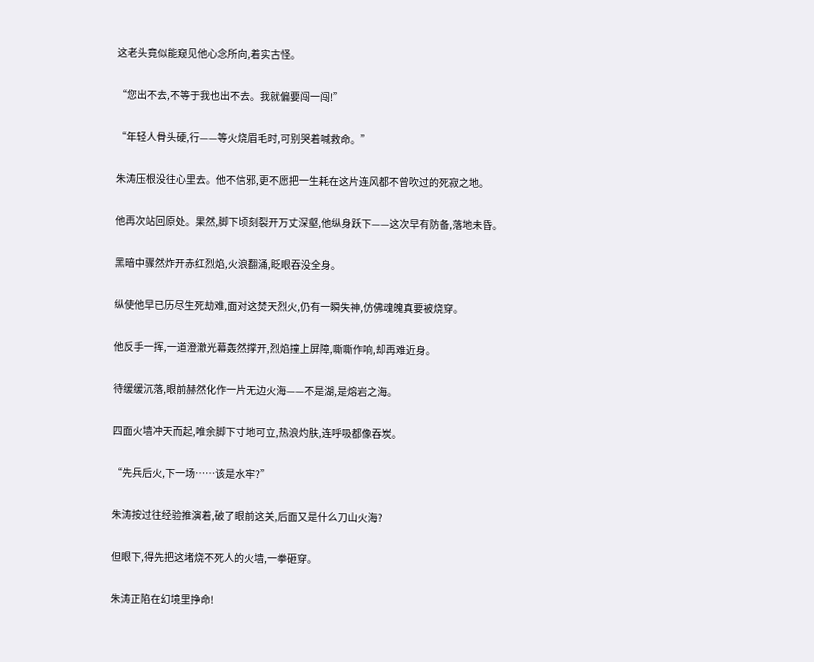这老头竟似能窥见他心念所向,着实古怪。

“您出不去,不等于我也出不去。我就偏要闯一闯!”

“年轻人骨头硬,行——等火烧眉毛时,可别哭着喊救命。”

朱涛压根没往心里去。他不信邪,更不愿把一生耗在这片连风都不曾吹过的死寂之地。

他再次站回原处。果然,脚下顷刻裂开万丈深壑,他纵身跃下——这次早有防备,落地未昏。

黑暗中骤然炸开赤红烈焰,火浪翻涌,眨眼吞没全身。

纵使他早已历尽生死劫难,面对这焚天烈火,仍有一瞬失神,仿佛魂魄真要被烧穿。

他反手一挥,一道澄澈光幕轰然撑开,烈焰撞上屏障,嘶嘶作响,却再难近身。

待缓缓沉落,眼前赫然化作一片无边火海——不是湖,是熔岩之海。

四面火墙冲天而起,唯余脚下寸地可立,热浪灼肤,连呼吸都像吞炭。

“先兵后火,下一场……该是水牢?”

朱涛按过往经验推演着,破了眼前这关,后面又是什么刀山火海?

但眼下,得先把这堵烧不死人的火墙,一拳砸穿。

朱涛正陷在幻境里挣命!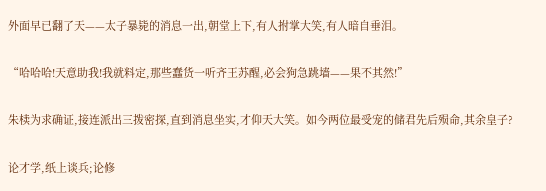外面早已翻了天——太子暴毙的消息一出,朝堂上下,有人拊掌大笑,有人暗自垂泪。

“哈哈哈!天意助我!我就料定,那些蠢货一听齐王苏醒,必会狗急跳墙——果不其然!”

朱椟为求确证,接连派出三拨密探,直到消息坐实,才仰天大笑。如今两位最受宠的储君先后殒命,其余皇子?

论才学,纸上谈兵;论修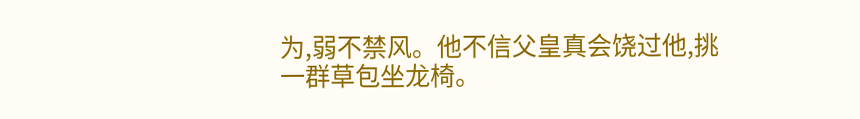为,弱不禁风。他不信父皇真会饶过他,挑一群草包坐龙椅。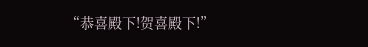“恭喜殿下!贺喜殿下!”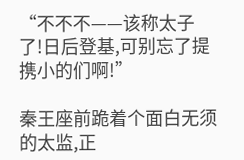“不不不——该称太子了!日后登基,可别忘了提携小的们啊!”

秦王座前跪着个面白无须的太监,正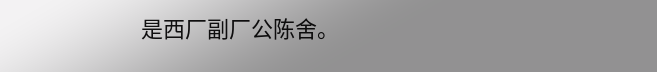是西厂副厂公陈舍。